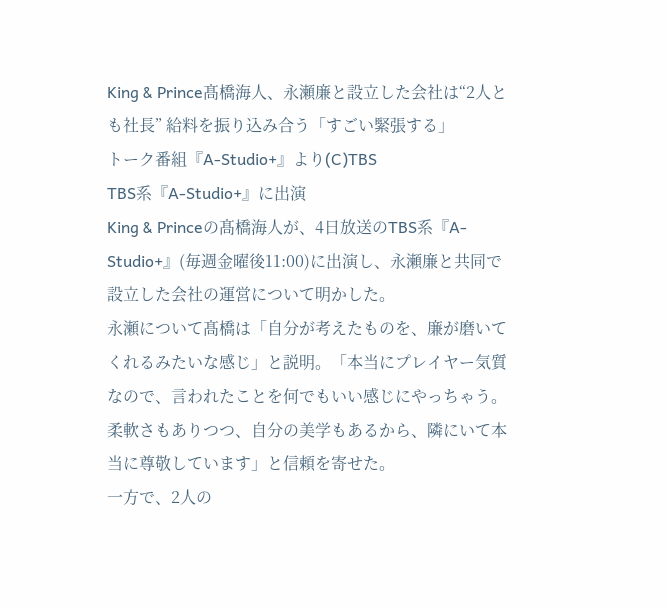King & Prince髙橋海人、永瀬廉と設立した会社は“2人とも社長” 給料を振り込み合う「すごい緊張する」
トーク番組『A-Studio+』より(C)TBS
TBS系『A-Studio+』に出演
King & Princeの髙橋海人が、4日放送のTBS系『A-Studio+』(毎週金曜後11:00)に出演し、永瀬廉と共同で設立した会社の運営について明かした。
永瀬について髙橋は「自分が考えたものを、廉が磨いてくれるみたいな感じ」と説明。「本当にプレイヤー気質なので、言われたことを何でもいい感じにやっちゃう。柔軟さもありつつ、自分の美学もあるから、隣にいて本当に尊敬しています」と信頼を寄せた。
一方で、2人の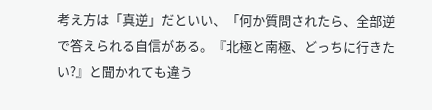考え方は「真逆」だといい、「何か質問されたら、全部逆で答えられる自信がある。『北極と南極、どっちに行きたい?』と聞かれても違う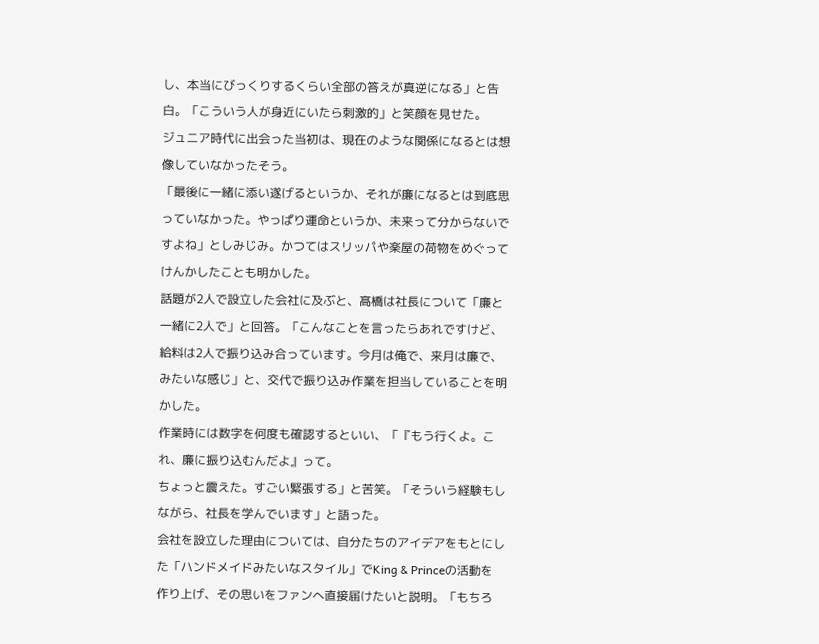し、本当にびっくりするくらい全部の答えが真逆になる」と告白。「こういう人が身近にいたら刺激的」と笑顔を見せた。
ジュニア時代に出会った当初は、現在のような関係になるとは想像していなかったそう。
「最後に一緒に添い遂げるというか、それが廉になるとは到底思っていなかった。やっぱり運命というか、未来って分からないですよね」としみじみ。かつてはスリッパや楽屋の荷物をめぐってけんかしたことも明かした。
話題が2人で設立した会社に及ぶと、髙橋は社長について「廉と一緒に2人で」と回答。「こんなことを言ったらあれですけど、給料は2人で振り込み合っています。今月は俺で、来月は廉で、みたいな感じ」と、交代で振り込み作業を担当していることを明かした。
作業時には数字を何度も確認するといい、「『もう行くよ。これ、廉に振り込むんだよ』って。
ちょっと震えた。すごい緊張する」と苦笑。「そういう経験もしながら、社長を学んでいます」と語った。
会社を設立した理由については、自分たちのアイデアをもとにした「ハンドメイドみたいなスタイル」でKing & Princeの活動を作り上げ、その思いをファンへ直接届けたいと説明。「もちろ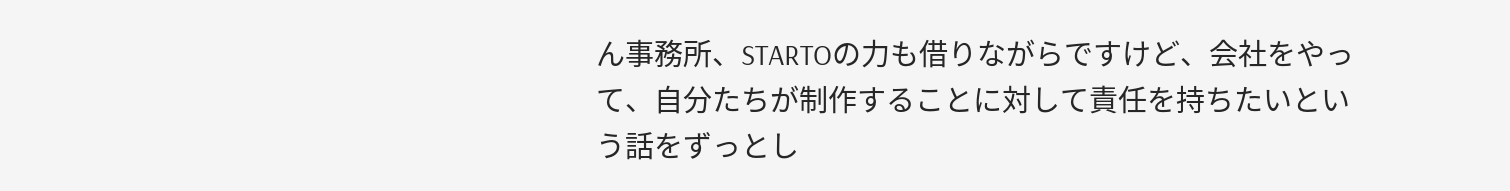ん事務所、STARTOの力も借りながらですけど、会社をやって、自分たちが制作することに対して責任を持ちたいという話をずっとし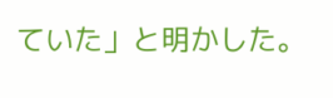ていた」と明かした。